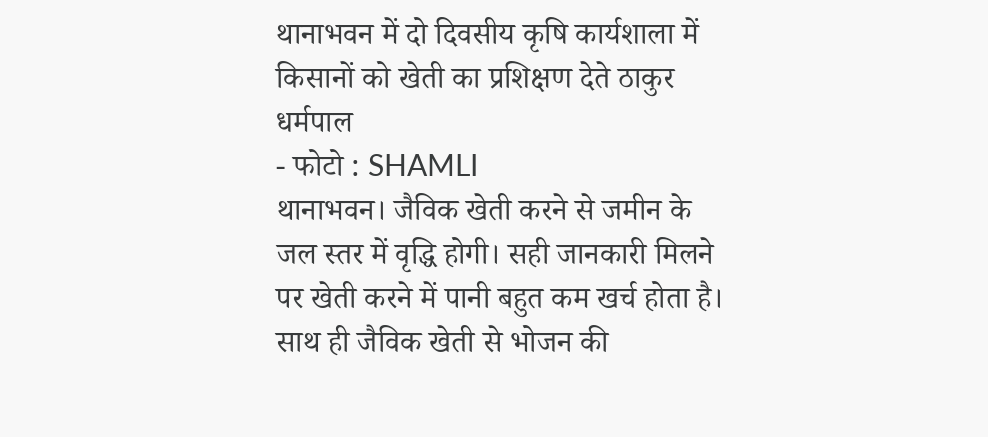थानाभवन में दो दिवसीय कृषि कार्यशाला में किसानों को खेती का प्रशिक्षण देते ठाकुर धर्मपाल
- फोटो : SHAMLI
थानाभवन। जैविक खेती करने से जमीन के जल स्तर में वृद्धि होगी। सही जानकारी मिलने पर खेती करने में पानी बहुत कम खर्च होता है। साथ ही जैविक खेती से भोजन की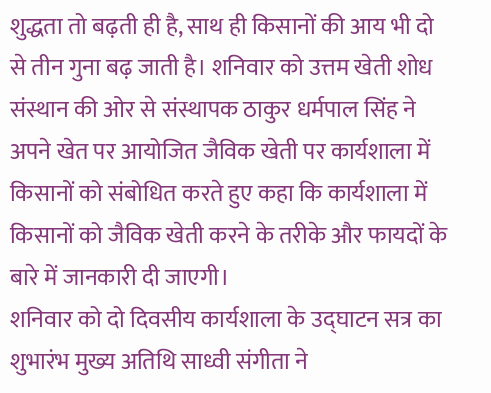शुद्धता तो बढ़ती ही है, साथ ही किसानों की आय भी दो से तीन गुना बढ़ जाती है। शनिवार को उत्तम खेती शोध संस्थान की ओर से संस्थापक ठाकुर धर्मपाल सिंह ने अपने खेत पर आयोजित जैविक खेती पर कार्यशाला में किसानों को संबोधित करते हुए कहा कि कार्यशाला में किसानों को जैविक खेती करने के तरीके और फायदों के बारे में जानकारी दी जाएगी।
शनिवार को दो दिवसीय कार्यशाला के उद्घाटन सत्र का शुभारंभ मुख्य अतिथि साध्वी संगीता ने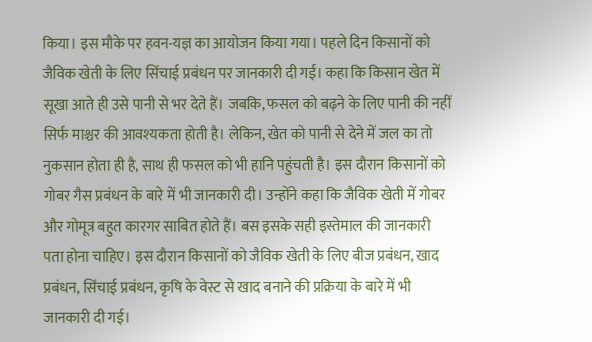किया। इस मौके पर हवन-यज्ञ का आयोजन किया गया। पहले दिन किसानों को जैविक खेती के लिए सिंचाई प्रबंधन पर जानकारी दी गई। कहा कि किसान खेत में सूखा आते ही उसे पानी से भर देते हैं। जबकि, फसल को बढ़ने के लिए पानी की नहीं सिर्फ माश्चर की आवश्यकता होती है। लेकिन, खेत को पानी से देने में जल का तो नुकसान होता ही है, साथ ही फसल को भी हानि पहुंचती है। इस दौरान किसानों को गोबर गैस प्रबंधन के बारे में भी जानकारी दी। उन्होंने कहा कि जैविक खेती में गोबर और गोमूत्र बहुत कारगर साबित होते हैं। बस इसके सही इस्तेमाल की जानकारी पता होना चाहिए। इस दौरान किसानों को जैविक खेती के लिए बीज प्रबंधन, खाद प्रबंधन, सिंचाई प्रबंधन, कृषि के वेस्ट से खाद बनाने की प्रक्रिया के बारे में भी जानकारी दी गई।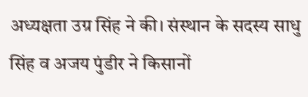अध्यक्षता उग्र सिंह ने की। संस्थान के सदस्य साधु सिंह व अजय पुंडीर ने किसानों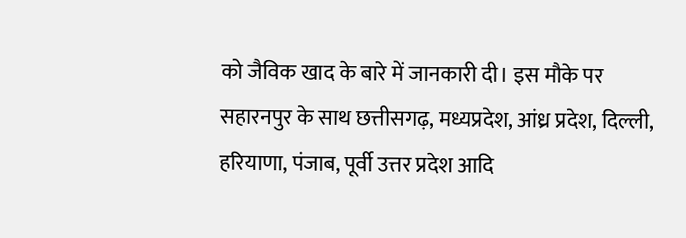को जैविक खाद के बारे में जानकारी दी। इस मौके पर सहारनपुर के साथ छत्तीसगढ़, मध्यप्रदेश, आंध्र प्रदेश, दिल्ली, हरियाणा, पंजाब, पूर्वी उत्तर प्रदेश आदि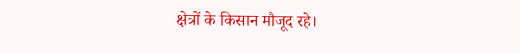क्षेत्रों के किसान मौजूद रहे।